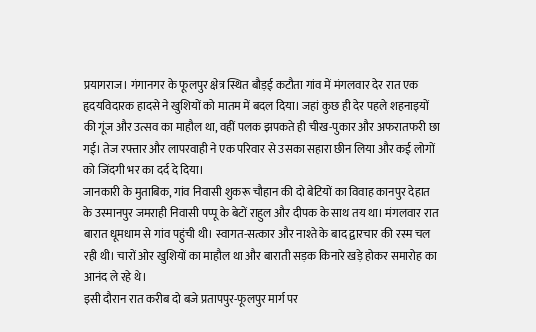प्रयागराज। गंगानगर के फूलपुर क्षेत्र स्थित बौड़ई कटौता गांव में मंगलवार देर रात एक हृदयविदारक हादसे ने खुशियों को मातम में बदल दिया। जहां कुछ ही देर पहले शहनाइयों की गूंज और उत्सव का माहौल था, वहीं पलक झपकते ही चीख-पुकार और अफरातफरी छा गई। तेज रफ्तार और लापरवाही ने एक परिवार से उसका सहारा छीन लिया और कई लोगों को जिंदगी भर का दर्द दे दिया।
जानकारी के मुताबिक, गांव निवासी शुकरू चौहान की दो बेटियों का विवाह कानपुर देहात के उस्मानपुर जमराही निवासी पप्पू के बेटों राहुल और दीपक के साथ तय था। मंगलवार रात बारात धूमधाम से गांव पहुंची थी। स्वागत-सत्कार और नाश्ते के बाद द्वारचार की रस्म चल रही थी। चारों ओर खुशियों का माहौल था और बाराती सड़क किनारे खड़े होकर समारोह का आनंद ले रहे थे।
इसी दौरान रात करीब दो बजे प्रतापपुर-फूलपुर मार्ग पर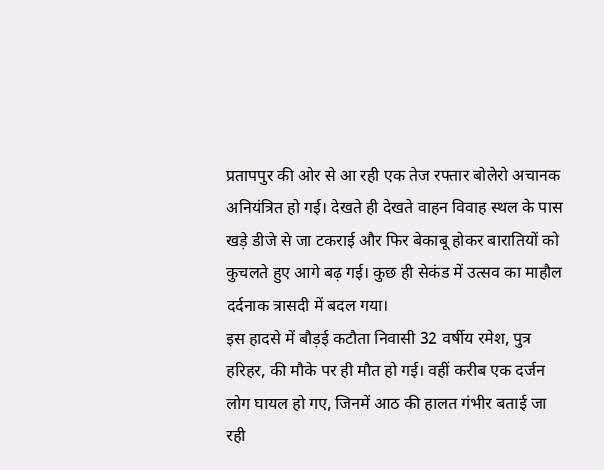प्रतापपुर की ओर से आ रही एक तेज रफ्तार बोलेरो अचानक अनियंत्रित हो गई। देखते ही देखते वाहन विवाह स्थल के पास खड़े डीजे से जा टकराई और फिर बेकाबू होकर बारातियों को कुचलते हुए आगे बढ़ गई। कुछ ही सेकंड में उत्सव का माहौल दर्दनाक त्रासदी में बदल गया।
इस हादसे में बौड़ई कटौता निवासी 32 वर्षीय रमेश, पुत्र हरिहर, की मौके पर ही मौत हो गई। वहीं करीब एक दर्जन लोग घायल हो गए, जिनमें आठ की हालत गंभीर बताई जा रही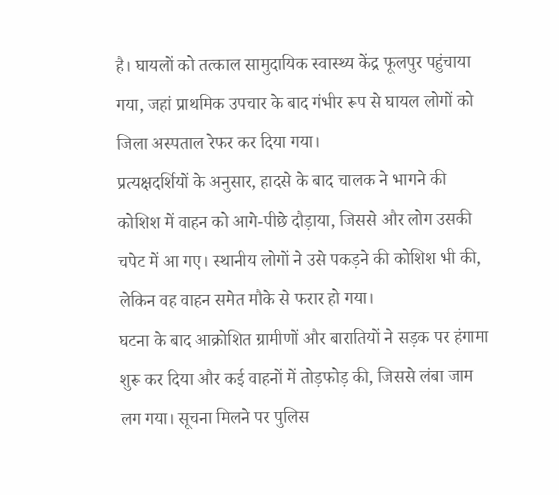है। घायलों को तत्काल सामुदायिक स्वास्थ्य केंद्र फूलपुर पहुंचाया गया, जहां प्राथमिक उपचार के बाद गंभीर रूप से घायल लोगों को जिला अस्पताल रेफर कर दिया गया।
प्रत्यक्षदर्शियों के अनुसार, हादसे के बाद चालक ने भागने की कोशिश में वाहन को आगे-पीछे दौड़ाया, जिससे और लोग उसकी चपेट में आ गए। स्थानीय लोगों ने उसे पकड़ने की कोशिश भी की, लेकिन वह वाहन समेत मौके से फरार हो गया।
घटना के बाद आक्रोशित ग्रामीणों और बारातियों ने सड़क पर हंगामा शुरू कर दिया और कई वाहनों में तोड़फोड़ की, जिससे लंबा जाम लग गया। सूचना मिलने पर पुलिस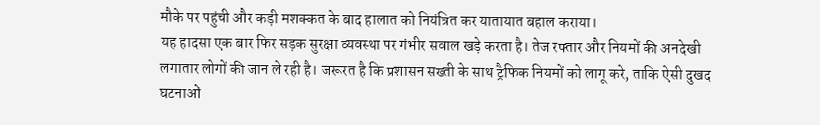मौके पर पहुंची और कड़ी मशक्कत के बाद हालात को नियंत्रित कर यातायात बहाल कराया।
यह हादसा एक बार फिर सड़क सुरक्षा व्यवस्था पर गंभीर सवाल खड़े करता है। तेज रफ्तार और नियमों की अनदेखी लगातार लोगों की जान ले रही है। जरूरत है कि प्रशासन सख्ती के साथ ट्रैफिक नियमों को लागू करे, ताकि ऐसी दुखद घटनाओं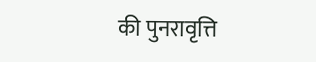की पुनरावृत्ति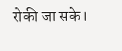रोकी जा सके।